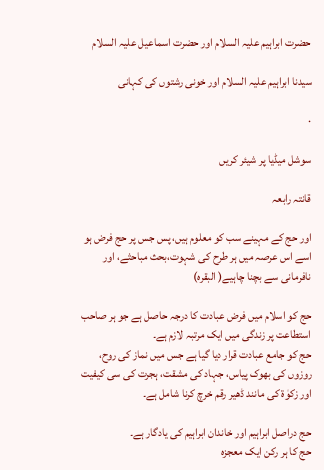حضرت ابراہیم علیہ السلام اور حضرت اسماعیل علیہ السلام

سیدنا ابراہیم علیہ السلام اور خونی رشتوں کی کہانی

·

سوشل میڈیا پر شیئر کریں

قانتہ رابعہ

اور حج کے مہینے سب کو معلوم ہیں، پس جس پر حج فرض ہو اسے اس عرصہ میں ہر طرح کی شہوت،بحث مباحثے، اور نافرمانی سے بچنا چاہیے( البقرہ)

حج کو اسلام میں فرض عبادت کا درجہ حاصل ہے جو ہر صاحب استطاعت پر زندگی میں ایک مرتبہ لازم ہے۔
حج کو جامع عبادت قرار دیا گیا ہے جس میں نماز کی روح، روزوں کی بھوک پیاس، جہاد کی مشقت، ہجرت کی سی کیفیت اور زکوٰۃ کی مانند ڈھیر رقم خرچ کرنا شامل ہے۔

حج دراصل ابراہیم اور خاندان ابراہیم کی یادگار ہے۔
حج کا ہر رکن ایک معجزہ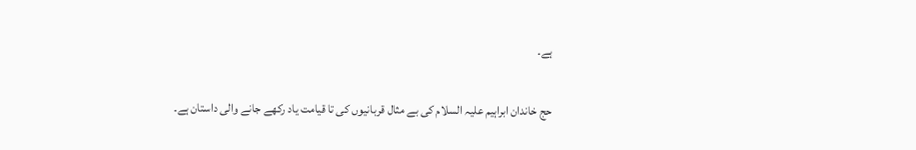ہے۔

حج خاندان ابراہیم علیہ السلام کی بے مثال قربانیوں کی تا قیامت یاد رکھے جانے والی داستان ہے۔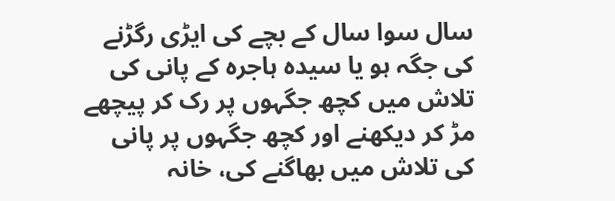سال سوا سال کے بچے کی ایڑی رگڑنے کی جگہ ہو یا سیدہ ہاجرہ کے پانی کی تلاش میں کچھ جگہوں پر رک کر پیچھے مڑ کر دیکھنے اور کچھ جگہوں پر پانی کی تلاش میں بھاگنے کی، خانہ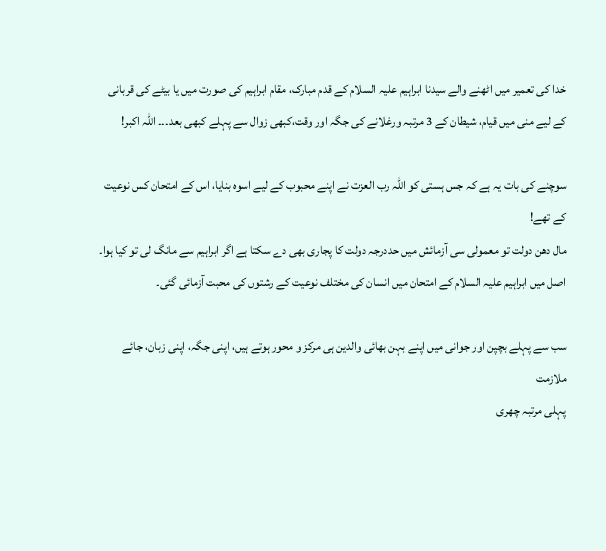خدا کی تعمیر میں اٹھنے والے سیدنا ابراہیم علیہ السلام کے قدم مبارک، مقام ابراہیم کی صورت میں یا بیٹے کی قربانی کے لیے منی میں قیام، شیطان کے 3 مرتبہ ورغلانے کی جگہ اور وقت،کبھی زوال سے پہلے کبھی بعد۔۔۔ اللہ اکبر!

سوچنے کی بات یہ ہے کہ جس ہستی کو اللہ رب العزت نے اپنے محبوب کے لیے اسوہ بنایا، اس کے امتحان کس نوعیت کے تھے!
مال دھن دولت تو معمولی سی آزمائش میں حددرجہ دولت کا پجاری بھی دے سکتا ہے اگر ابراہیم سے مانگ لی تو کیا ہوا۔
اصل میں ابراہیم علیہ السلام کے امتحان میں انسان کی مختلف نوعیت کے رشتوں کی محبت آزمائی گئی۔

سب سے پہلے بچپن اور جوانی میں اپنے بہن بھائی والدین ہی مرکز و محور ہوتے ہیں، اپنی جگہ، اپنی زبان، جائے ملازمت
پہلی مرتبہ چھری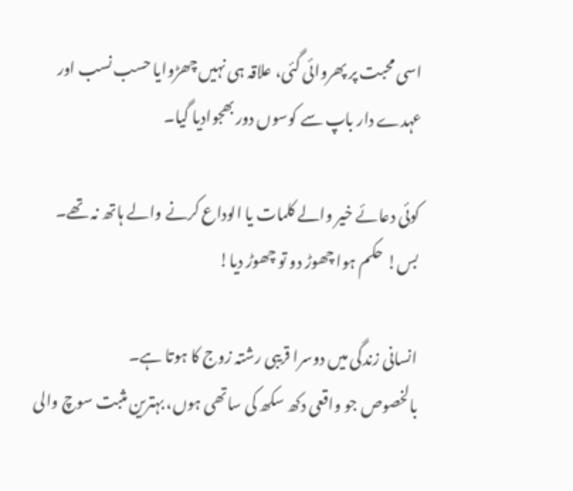اسی محبت پر پھروائی گئی، علاقہ ہی نہیں چھڑوایا حسب نسب اور عہدے دار باپ سے کوسوں دور بھجوادیا گیا۔

کوئی دعائے خیر والے کلمات یا الوداع کرنے والے ہاتھ نہ تھے۔ بس! حکم ہوا چھوڑ دو تو چھوڑ دیا!

انسانی زندگی میں دوسرا قریبی رشتہ زوج کا ہوتا ہے۔
بالخصوص جو واقعی دکھ سکھ کی ساتھی ہوں، بہترین مثبت سوچ والی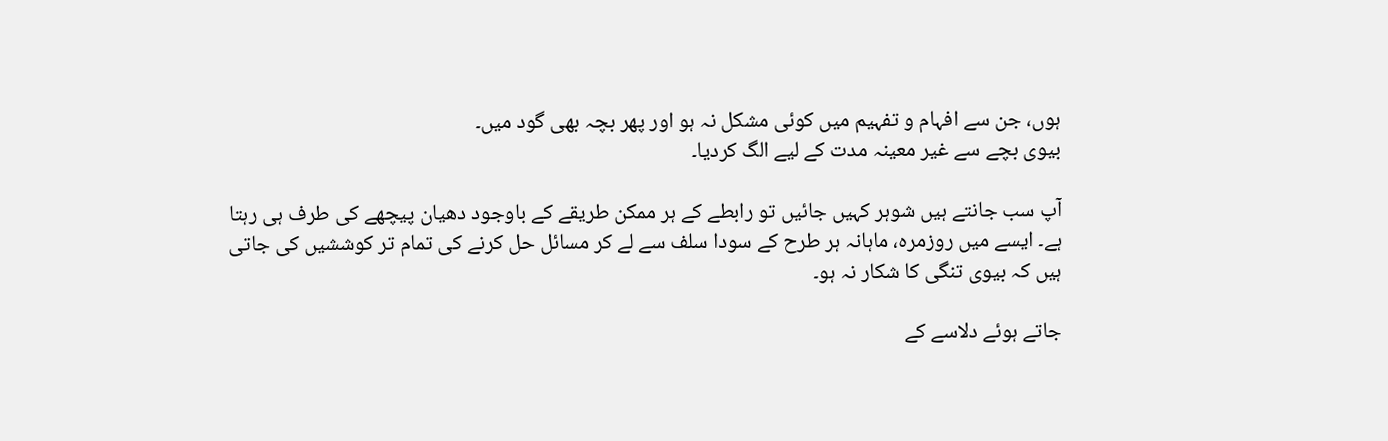ہوں، جن سے افہام و تفہیم میں کوئی مشکل نہ ہو اور پھر بچہ بھی گود میں۔
بیوی بچے سے غیر معینہ مدت کے لیے الگ کردیا۔

آپ سب جانتے ہیں شوہر کہیں جائیں تو رابطے کے ہر ممکن طریقے کے باوجود دھیان پیچھے کی طرف ہی رہتا ہے۔ ایسے میں روزمرہ، ماہانہ ہر طرح کے سودا سلف سے لے کر مسائل حل کرنے کی تمام تر کوششیں کی جاتی ہیں کہ بیوی تنگی کا شکار نہ ہو۔

جاتے ہوئے دلاسے کے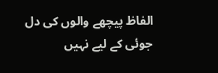الفاظ پیچھے والوں کی دل جوئی کے لیے نہیں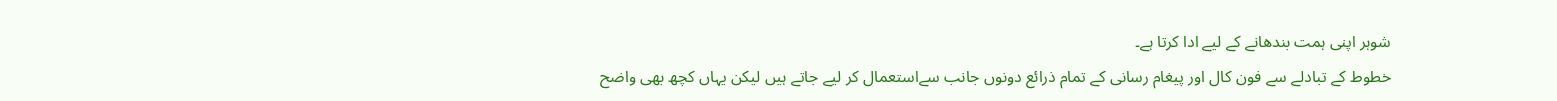شوہر اپنی ہمت بندھانے کے لیے ادا کرتا ہے۔
خطوط کے تبادلے سے فون کال اور پیغام رسانی کے تمام ذرائع دونوں جانب سےاستعمال کر لیے جاتے ہیں لیکن یہاں کچھ بھی واضح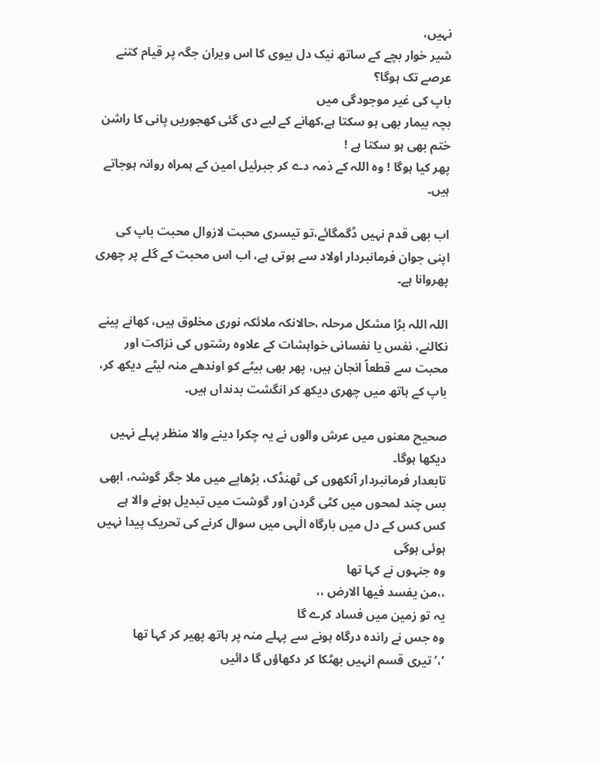نہیں،
شیر خوار بچے کے ساتھ نیک دل بیوی کا اس ویران جگہ پر قیام کتنے عرصے تک ہوگا؟
باپ کی غیر موجودگی میں
بچہ بیمار بھی ہو سکتا ہے،کھانے کے لیے دی گئی کھجوریں پانی کا راشن ختم بھی ہو سکتا ہے !
پھر کیا ہوگا ! وہ اللہ کے ذمہ دے کر جبرئیل امین کے ہمراہ روانہ ہوجاتے ہیں۔

اب بھی قدم نہیں ڈگمگائے،تو تیسری محبت لازوال محبت باپ کی اپنی جوان فرمانبردار اولاد سے ہوتی ہے، اب اس محبت کے گلے پر چھری پھروانا ہے۔

اللہ اللہ بڑا مشکل مرحلہ ،حالانکہ ملائکہ نوری مخلوق ہیں، کھانے پینے نکالنے، نفس یا نفسانی خواہشات کے علاوہ رشتوں کی نزاکت اور محبت سے قطعاً انجان ہیں، پھر بھی بیٹے کو اوندھے منہ لیٹے دیکھ کر، باپ کے ہاتھ میں چھری دیکھ کر انگشت بدنداں ہیں۔

صحیح معنوں میں عرش والوں نے یہ چکرا دینے والا منظر پہلے نہیں دیکھا ہوگا۔
تابعدار فرمانبردار آنکھوں کی ٹھنڈک، بڑھاپے میں ملا جگر گوشہ، ابھی بس چند لمحوں میں کٹی گردن اور گوشت میں تبدیل ہونے والا ہے
کس کس کے دل میں بارگاہ الٰہی میں سوال کرنے کی تحریک پیدا نہیں ہوئی ہوگی
وہ جنہوں نے کہا تھا
،،من یفسد فیھا الارض ،،
یہ تو زمین میں فساد کرے گا
وہ جس نے راندہ درگاہ ہونے سے پہلے منہ پر ہاتھ پھیر کر کہا تھا
‘،’تیری قسم انہیں بھٹکا کر دکھاؤں گا دائیں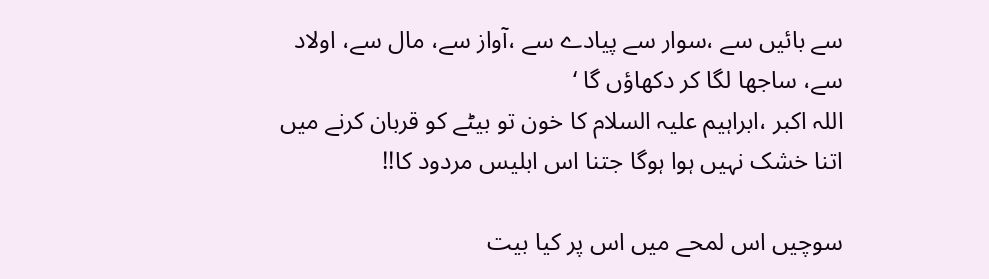سے بائیں سے ،سوار سے پیادے سے ،آواز سے، مال سے، اولاد سے، ساجھا لگا کر دکھاؤں گا ‘
اللہ اکبر ،ابراہیم علیہ السلام کا خون تو بیٹے کو قربان کرنے میں اتنا خشک نہیں ہوا ہوگا جتنا اس ابلیس مردود کا!!

سوچیں اس لمحے میں اس پر کیا بیت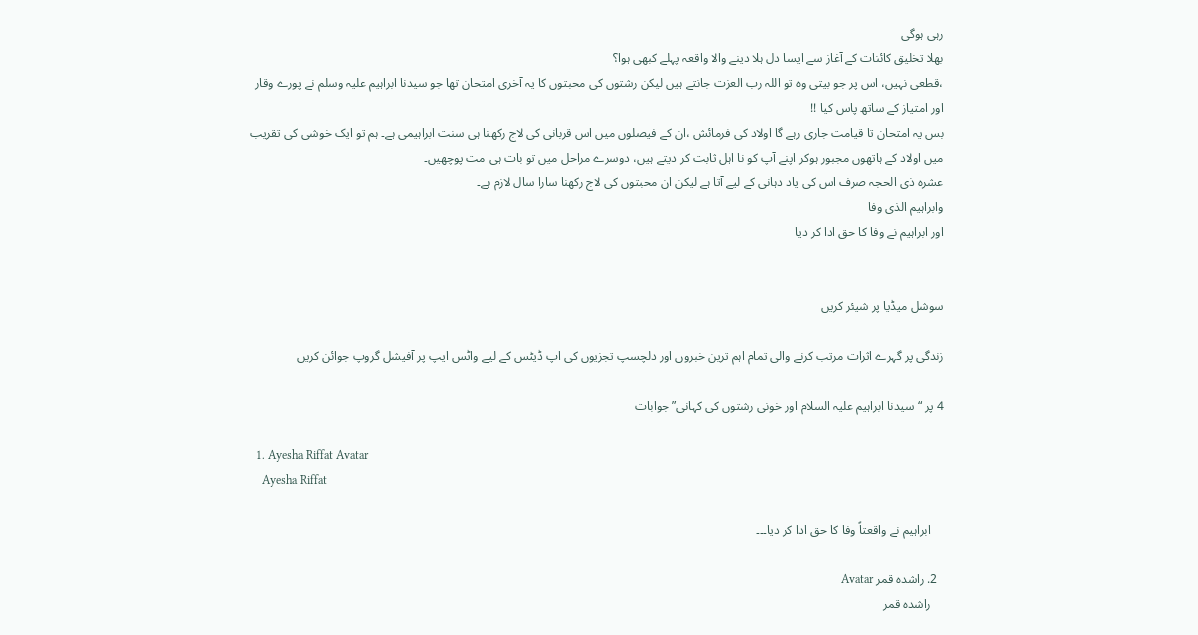رہی ہوگی
بھلا تخلیق کائنات کے آغاز سے ایسا دل ہلا دینے والا واقعہ پہلے کبھی ہوا؟
،قطعی نہیں، اس پر جو بیتی وہ تو اللہ رب العزت جانتے ہیں لیکن رشتوں کی محبتوں کا یہ آخری امتحان تھا جو سیدنا ابراہیم علیہ وسلم نے پورے وقار اور امتیاز کے ساتھ پاس کیا !!
بس یہ امتحان تا قیامت جاری رہے گا اولاد کی فرمائش ،ان کے فیصلوں میں اس قربانی کی لاج رکھنا ہی سنت ابراہیمی ہے۔ ہم تو ایک خوشی کی تقریب میں اولاد کے ہاتھوں مجبور ہوکر اپنے آپ کو نا اہل ثابت کر دیتے ہیں، دوسرے مراحل میں تو بات ہی مت پوچھیں۔
عشرہ ذی الحجہ صرف اس کی یاد دہانی کے لیے آتا ہے لیکن ان محبتوں کی لاج رکھنا سارا سال لازم ہے۔
وابراہیم الذی وفا
اور ابراہیم نے وفا کا حق ادا کر دیا


سوشل میڈیا پر شیئر کریں

زندگی پر گہرے اثرات مرتب کرنے والی تمام اہم ترین خبروں اور دلچسپ تجزیوں کی اپ ڈیٹس کے لیے واٹس ایپ پر آفیشل گروپ جوائن کریں

4 پر “سیدنا ابراہیم علیہ السلام اور خونی رشتوں کی کہانی” جوابات

  1. Ayesha Riffat Avatar
    Ayesha Riffat

    ابراہیم نے واقعتاً وفا کا حق ادا کر دیا۔۔۔

  2. راشدہ قمر Avatar
    راشدہ قمر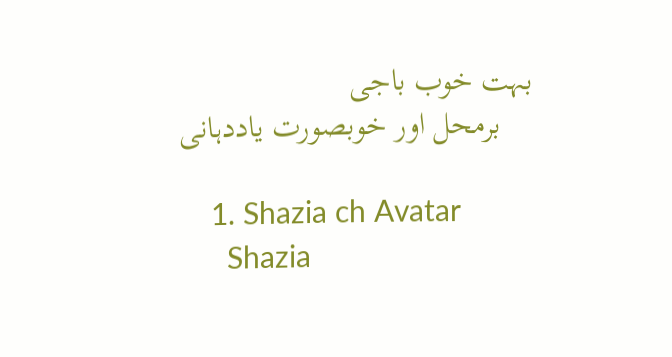بہت خوب باجی
    برمحل اور خوبصورت یاددہانی

    1. Shazia ch Avatar
      Shazia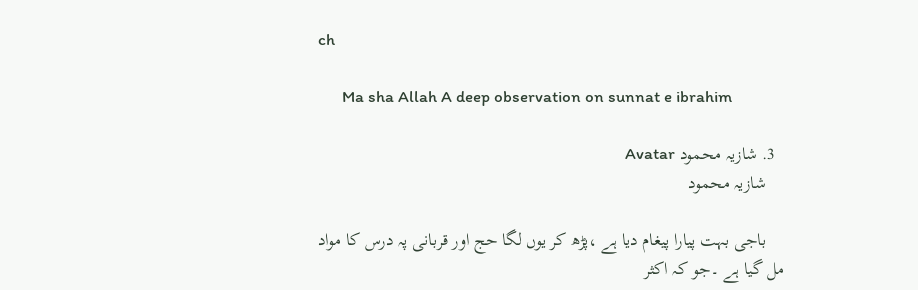ch

      Ma sha Allah A deep observation on sunnat e ibrahim

  3. شازیہ محمود Avatar
    شازیہ محمود

    باجی بہت پیارا پیغام دیا ہے ،پڑھ کر یوں لگا حج اور قربانی پہ درس کا مواد مل گیا ہے ۔جو کہ اکثر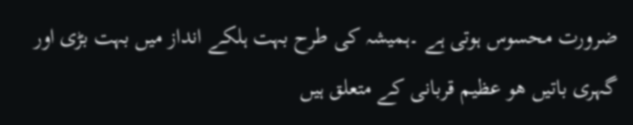ضرورت محسوس ہوتی ہے ۔ہمیشہ کی طرح بہت ہلکے انداز میں بہت بڑی اور گہری باتیں ھو عظیم قربانی کے متعلق ہیں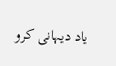یاد دیہانی کرو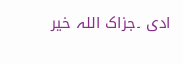ادی ۔جزاک اللہ خیر